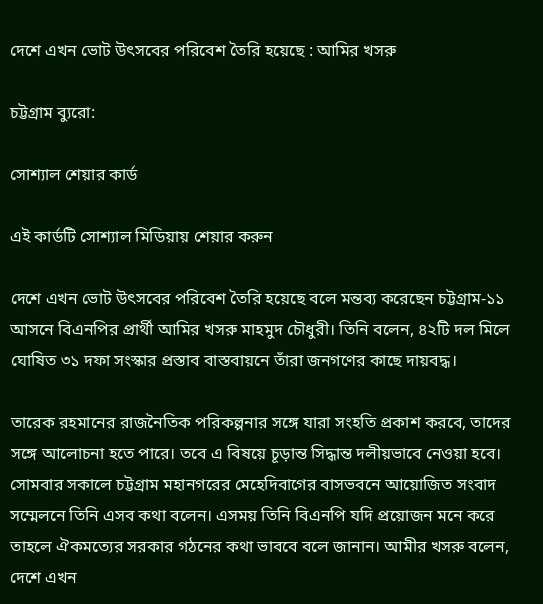দেশে এখন ভোট উৎসবের পরিবেশ তৈরি হয়েছে : আমির খসরু

চট্টগ্রাম ব্যুরো:

সোশ্যাল শেয়ার কার্ড

এই কার্ডটি সোশ্যাল মিডিয়ায় শেয়ার করুন

দেশে এখন ভোট উৎসবের পরিবেশ তৈরি হয়েছে বলে মন্তব্য করেছেন চট্টগ্রাম-১১ আসনে বিএনপির প্রার্থী আমির খসরু মাহমুদ চৌধুরী। তিনি বলেন, ৪২টি দল মিলে ঘোষিত ৩১ দফা সংস্কার প্রস্তাব বাস্তবায়নে তাঁরা জনগণের কাছে দায়বদ্ধ।

তারেক রহমানের রাজনৈতিক পরিকল্পনার সঙ্গে যারা সংহতি প্রকাশ করবে, তাদের সঙ্গে আলোচনা হতে পারে। তবে এ বিষয়ে চূড়ান্ত সিদ্ধান্ত দলীয়ভাবে নেওয়া হবে। সোমবার সকালে চট্টগ্রাম মহানগরের মেহেদিবাগের বাসভবনে আয়োজিত সংবাদ সম্মেলনে তিনি এসব কথা বলেন। এসময় তিনি বিএনপি যদি প্রয়োজন মনে করে তাহলে ঐকমত্যের সরকার গঠনের কথা ভাববে বলে জানান। আমীর খসরু বলেন, দেশে এখন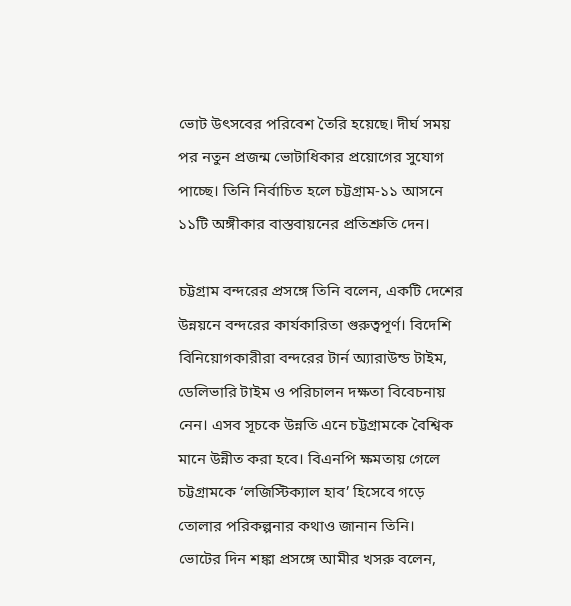ভোট উৎসবের পরিবেশ তৈরি হয়েছে। দীর্ঘ সময় পর নতুন প্রজন্ম ভোটাধিকার প্রয়োগের সুযোগ পাচ্ছে। তিনি নির্বাচিত হলে চট্টগ্রাম-১১ আসনে ১১টি অঙ্গীকার বাস্তবায়নের প্রতিশ্রুতি দেন।

চট্টগ্রাম বন্দরের প্রসঙ্গে তিনি বলেন, একটি দেশের উন্নয়নে বন্দরের কার্যকারিতা গুরুত্বপূর্ণ। বিদেশি বিনিয়োগকারীরা বন্দরের টার্ন অ্যারাউন্ড টাইম, ডেলিভারি টাইম ও পরিচালন দক্ষতা বিবেচনায় নেন। এসব সূচকে উন্নতি এনে চট্টগ্রামকে বৈশ্বিক মানে উন্নীত করা হবে। বিএনপি ক্ষমতায় গেলে চট্টগ্রামকে ‘লজিস্টিক্যাল হাব’ হিসেবে গড়ে তোলার পরিকল্পনার কথাও জানান তিনি।
ভোটের দিন শঙ্কা প্রসঙ্গে আমীর খসরু বলেন,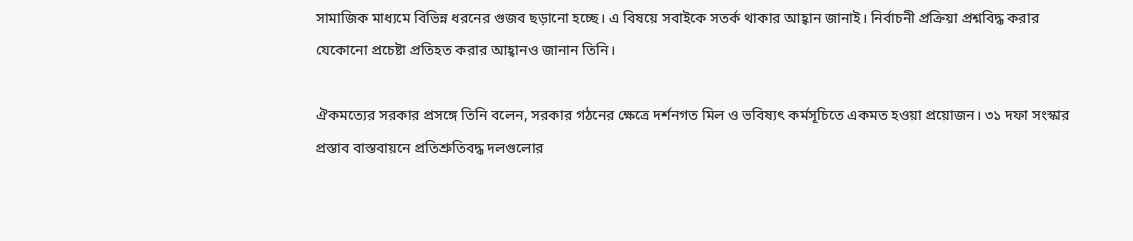সামাজিক মাধ্যমে বিভিন্ন ধরনের গুজব ছড়ানো হচ্ছে। এ বিষয়ে সবাইকে সতর্ক থাকার আহ্বান জানাই। নির্বাচনী প্রক্রিয়া প্রশ্নবিদ্ধ করার যেকোনো প্রচেষ্টা প্রতিহত করার আহ্বানও জানান তিনি।

ঐকমত্যের সরকার প্রসঙ্গে তিনি বলেন, সরকার গঠনের ক্ষেত্রে দর্শনগত মিল ও ভবিষ্যৎ কর্মসূচিতে একমত হওয়া প্রয়োজন। ৩১ দফা সংস্কার প্রস্তাব বাস্তবায়নে প্রতিশ্রুতিবদ্ধ দলগুলোর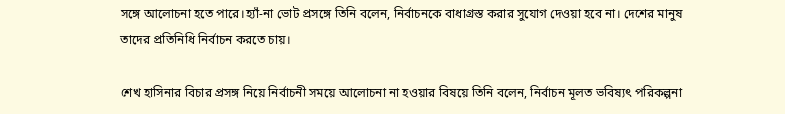সঙ্গে আলোচনা হতে পারে।হ্যাঁ-না ভোট প্রসঙ্গে তিনি বলেন, নির্বাচনকে বাধাগ্রস্ত করার সুযোগ দেওয়া হবে না। দেশের মানুষ তাদের প্রতিনিধি নির্বাচন করতে চায়।

শেখ হাসিনার বিচার প্রসঙ্গ নিয়ে নির্বাচনী সময়ে আলোচনা না হওয়ার বিষয়ে তিনি বলেন, নির্বাচন মূলত ভবিষ্যৎ পরিকল্পনা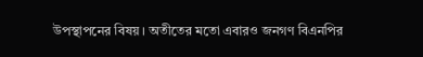উপস্থাপনের বিষয়। অতীতের মতো এবারও জনগণ বিএনপির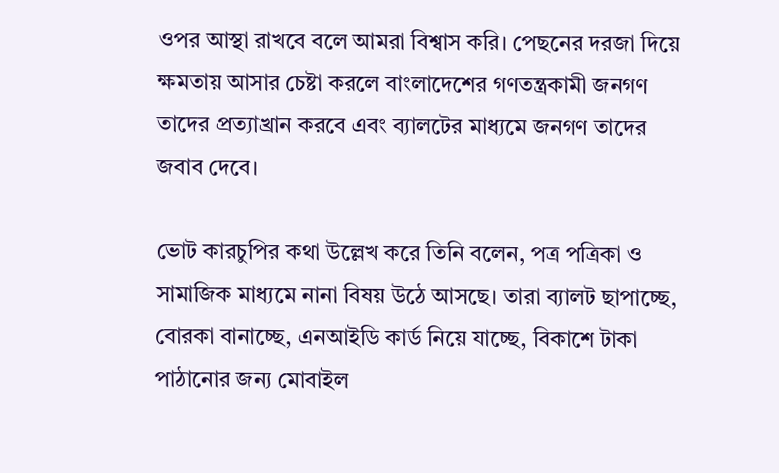ওপর আস্থা রাখবে বলে আমরা বিশ্বাস করি। পেছনের দরজা দিয়ে ক্ষমতায় আসার চেষ্টা করলে বাংলাদেশের গণতন্ত্রকামী জনগণ তাদের প্রত্যাখ্রান করবে এবং ব্যালটের মাধ্যমে জনগণ তাদের জবাব দেবে।

ভোট কারচুপির কথা উল্লেখ করে তিনি বলেন, পত্র পত্রিকা ও সামাজিক মাধ্যমে নানা বিষয় উঠে আসছে। তারা ব্যালট ছাপাচ্ছে, বোরকা বানাচ্ছে, এনআইডি কার্ড নিয়ে যাচ্ছে, বিকাশে টাকা পাঠানোর জন্য মোবাইল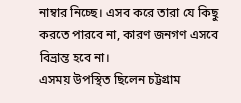নাম্বার নিচ্ছে। এসব করে তারা যে কিছু করতে পারবে না, কারণ জনগণ এসবে বিভ্রান্ত হবে না।
এসময় উপস্থিত ছিলেন চট্টগ্রাম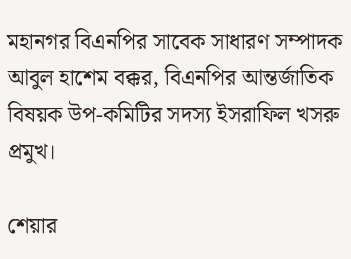মহানগর বিএনপির সাবেক সাধারণ সম্পাদক আবুল হাশেম বক্কর, বিএনপির আন্তর্জাতিক বিষয়ক উপ-কমিটির সদস্য ইসরাফিল খসরু প্রমুখ।

শেয়ার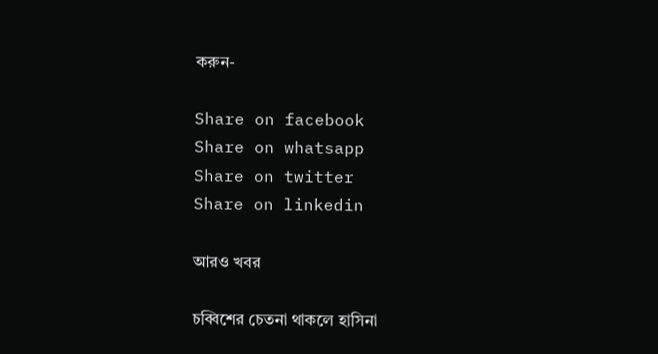করুন-

Share on facebook
Share on whatsapp
Share on twitter
Share on linkedin

আরও খবর

চব্বিশের চেতনা থাকলে হাসিনা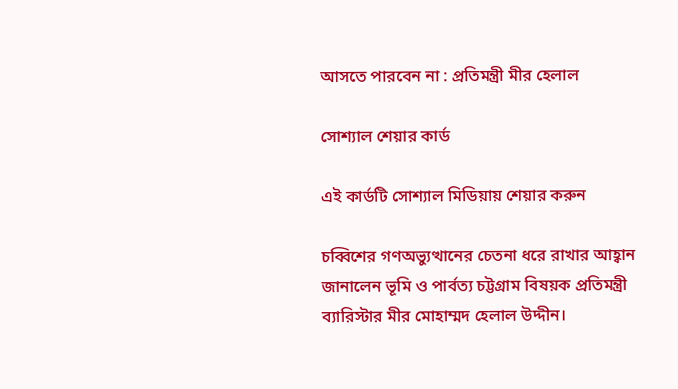আসতে পারবেন না : প্রতিমন্ত্রী মীর হেলাল

সোশ্যাল শেয়ার কার্ড

এই কার্ডটি সোশ্যাল মিডিয়ায় শেয়ার করুন

চব্বিশের গণঅভ্যুত্থানের চেতনা ধরে রাখার আহ্বান জানালেন ভূমি ও পার্বত্য চট্টগ্রাম বিষয়ক প্রতিমন্ত্রী ব্যারিস্টার মীর মোহাম্মদ হেলাল উদ্দীন।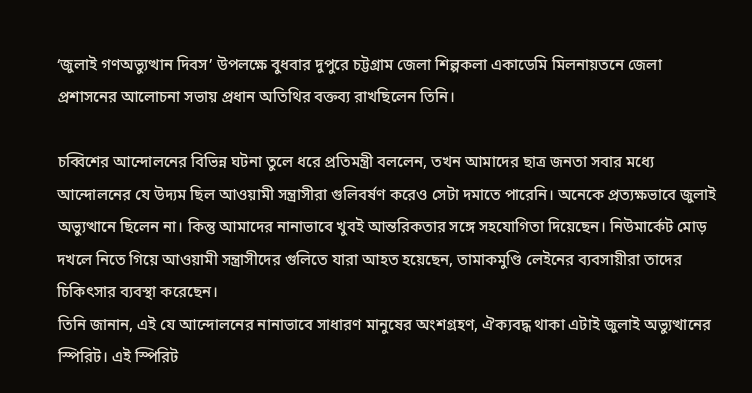‘জুলাই গণঅভ্যুত্থান দিবস’ উপলক্ষে বুধবার দুপুরে চট্টগ্রাম জেলা শিল্পকলা একাডেমি মিলনায়তনে জেলা প্রশাসনের আলোচনা সভায় প্রধান অতিথির বক্তব্য রাখছিলেন তিনি।

চব্বিশের আন্দোলনের বিভিন্ন ঘটনা তুলে ধরে প্রতিমন্ত্রী বললেন, তখন আমাদের ছাত্র জনতা সবার মধ্যে আন্দোলনের যে উদ্যম ছিল আওয়ামী সন্ত্রাসীরা গুলিবর্ষণ করেও সেটা দমাতে পারেনি। অনেকে প্রত্যক্ষভাবে জুলাই অভ্যুত্থানে ছিলেন না। কিন্তু আমাদের নানাভাবে খুবই আন্তরিকতার সঙ্গে সহযোগিতা দিয়েছেন। নিউমার্কেট মোড় দখলে নিতে গিয়ে আওয়ামী সন্ত্রাসীদের গুলিতে যারা আহত হয়েছেন, তামাকমুণ্ডি লেইনের ব্যবসায়ীরা তাদের চিকিৎসার ব্যবস্থা করেছেন।
তিনি জানান, এই যে আন্দোলনের নানাভাবে সাধারণ মানুষের অংশগ্রহণ, ঐক্যবদ্ধ থাকা এটাই জুলাই অভ্যুত্থানের স্পিরিট। এই স্পিরিট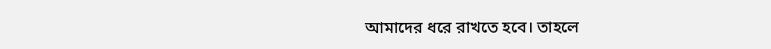আমাদের ধরে রাখতে হবে। তাহলে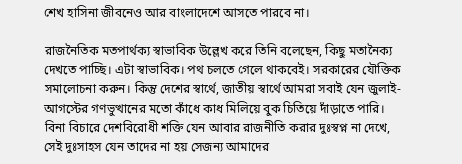শেখ হাসিনা জীবনেও আর বাংলাদেশে আসতে পারবে না।

রাজনৈতিক মতপার্থক্য স্বাভাবিক উল্লেখ করে তিনি বলেছেন, কিছু মতানৈক্য দেখতে পাচ্ছি। এটা স্বাভাবিক। পথ চলতে গেলে থাকবেই। সরকারের যৌক্তিক সমালোচনা করুন। কিন্তু দেশের স্বার্থে, জাতীয় স্বার্থে আমরা সবাই যেন জুলাই-আগস্টের গণভুত্থানের মতো কাঁধে কাধ মিলিয়ে বুক চিতিয়ে দাঁড়াতে পারি। বিনা বিচারে দেশবিরোধী শক্তি যেন আবার রাজনীতি করার দুঃস্বপ্ন না দেখে, সেই দুঃসাহস যেন তাদের না হয় সেজন্য আমাদের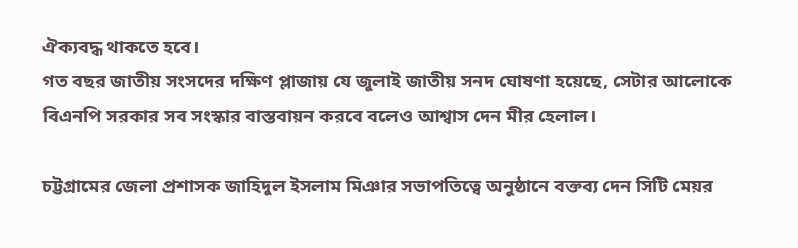ঐক্যবদ্ধ থাকতে হবে।
গত বছর জাতীয় সংসদের দক্ষিণ প্লাজায় যে জুলাই জাতীয় সনদ ঘোষণা হয়েছে, সেটার আলোকে বিএনপি সরকার সব সংস্কার বাস্তবায়ন করবে বলেও আশ্বাস দেন মীর হেলাল।

চট্টগ্রামের জেলা প্রশাসক জাহিদুল ইসলাম মিঞার সভাপতিত্বে অনুষ্ঠানে বক্তব্য দেন সিটি মেয়র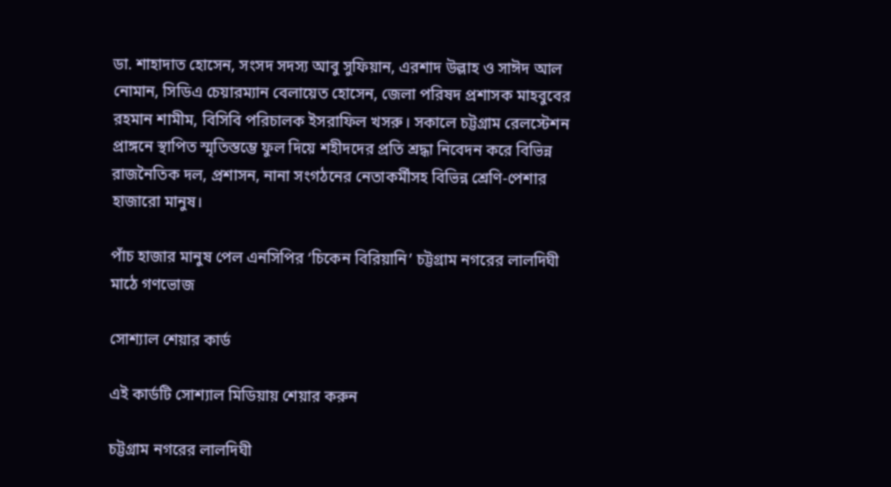ডা. শাহাদাত হোসেন, সংসদ সদস্য আবু সুফিয়ান, এরশাদ উল্লাহ ও সাঈদ আল নোমান, সিডিএ চেয়ারম্যান বেলায়েত হোসেন, জেলা পরিষদ প্রশাসক মাহবুবের রহমান শামীম, বিসিবি পরিচালক ইসরাফিল খসরু। সকালে চট্টগ্রাম রেলস্টেশন প্রাঙ্গনে স্থাপিত স্মৃতিস্তম্ভে ফুল দিয়ে শহীদদের প্রতি শ্রদ্ধা নিবেদন করে বিভিন্ন রাজনৈতিক দল, প্রশাসন, নানা সংগঠনের নেতাকর্মীসহ বিভিন্ন শ্রেণি-পেশার হাজারো মানুষ।

পাঁচ হাজার মানুষ পেল এনসিপির ‘চিকেন বিরিয়ানি’ চট্টগ্রাম নগরের লালদিঘী মাঠে গণভোজ

সোশ্যাল শেয়ার কার্ড

এই কার্ডটি সোশ্যাল মিডিয়ায় শেয়ার করুন

চট্টগ্রাম নগরের লালদিঘী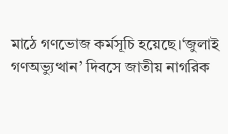মাঠে গণভোজ কর্মসূচি হয়েছে।‘জুলাই গণঅভ্যুত্থান’ দিবসে জাতীয় নাগরিক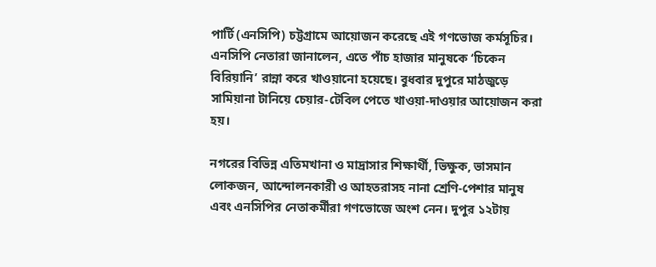পার্টি (এনসিপি) চট্টগ্রামে আয়োজন করেছে এই গণভোজ কর্মসূচির। এনসিপি নেতারা জানালেন, এতে পাঁচ হাজার মানুষকে ‘চিকেন বিরিয়ানি’ রান্না করে খাওয়ানো হয়েছে। বুধবার দুপুরে মাঠজুড়ে সামিয়ানা টানিয়ে চেয়ার-টেবিল পেতে খাওয়া-দাওয়ার আয়োজন করা হয়।

নগরের বিভিন্ন এতিমখানা ও মাদ্রাসার শিক্ষার্থী, ভিক্ষুক, ভাসমান লোকজন, আন্দোলনকারী ও আহতরাসহ নানা শ্রেণি-পেশার মানুষ এবং এনসিপির নেতাকর্মীরা গণভোজে অংশ নেন। দুপুর ১২টায়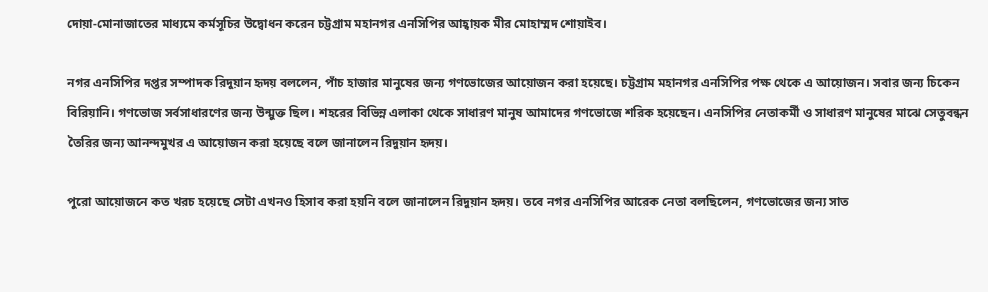দোয়া-মোনাজাতের মাধ্যমে কর্মসূচির উদ্বোধন করেন চট্টগ্রাম মহানগর এনসিপির আহ্বায়ক মীর মোহাম্মদ শোয়াইব।

নগর এনসিপির দপ্তর সম্পাদক রিদুয়ান হৃদয় বললেন, পাঁচ হাজার মানুষের জন্য গণভোজের আয়োজন করা হয়েছে। চট্টগ্রাম মহানগর এনসিপির পক্ষ থেকে এ আয়োজন। সবার জন্য চিকেন বিরিয়ানি। গণভোজ সর্বসাধারণের জন্য উন্মুক্ত ছিল। শহরের বিভিন্ন এলাকা থেকে সাধারণ মানুষ আমাদের গণভোজে শরিক হয়েছেন। এনসিপির নেতাকর্মী ও সাধারণ মানুষের মাঝে সেতুবন্ধন তৈরির জন্য আনন্দমুখর এ আয়োজন করা হয়েছে বলে জানালেন রিদুয়ান হৃদয়।

পুরো আয়োজনে কত খরচ হয়েছে সেটা এখনও হিসাব করা হয়নি বলে জানালেন রিদুয়ান হৃদয়। তবে নগর এনসিপির আরেক নেতা বলছিলেন, গণভোজের জন্য সাত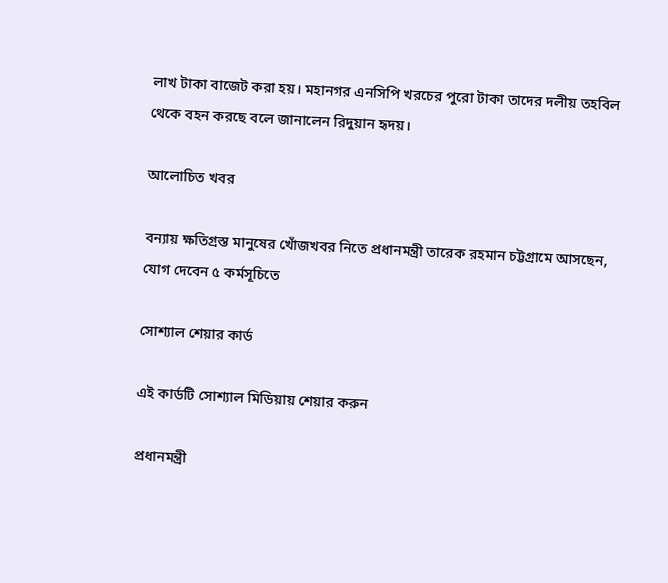লাখ টাকা বাজেট করা হয়। মহানগর এনসিপি খরচের পুরো টাকা তাদের দলীয় তহবিল থেকে বহন করছে বলে জানালেন রিদুয়ান হৃদয়।

আলোচিত খবর

বন্যায় ক্ষতিগ্রস্ত মানুষের খোঁজখবর নিতে প্রধানমন্ত্রী তারেক রহমান চট্টগ্রামে আসছেন, যোগ দেবেন ৫ কর্মসূচিতে

সোশ্যাল শেয়ার কার্ড

এই কার্ডটি সোশ্যাল মিডিয়ায় শেয়ার করুন

প্রধানমন্ত্রী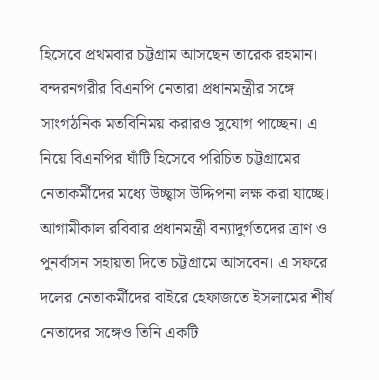হিসেবে প্রথমবার চট্টগ্রাম আসছেন তারেক রহমান। বন্দরনগরীর বিএনপি নেতারা প্রধানমন্ত্রীর সঙ্গে সাংগঠনিক মতবিনিময় করারও সুযোগ পাচ্ছেন। এ নিয়ে বিএনপির ঘাঁটি হিসেবে পরিচিত চট্টগ্রামের নেতাকর্মীদের মধ্যে উচ্ছ্বাস উদ্দিপনা লক্ষ করা যাচ্ছে। আগামীকাল রবিবার প্রধানমন্ত্রী বন্যাদুর্গতদের ত্রাণ ও পুনর্বাসন সহায়তা দিতে চট্টগ্রামে আসবেন। এ সফরে দলের নেতাকর্মীদের বাইরে হেফাজতে ইসলামের শীর্ষ নেতাদের সঙ্গেও তিনি একটি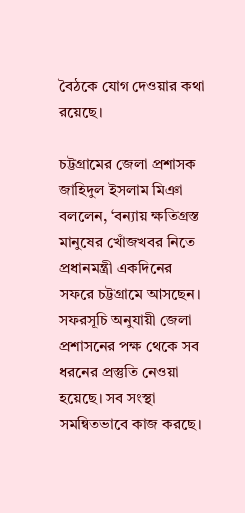বৈঠকে যোগ দেওয়ার কথা রয়েছে।

চট্টগ্রামের জেলা প্রশাসক জাহিদুল ইসলাম মিঞা বললেন, ‘বন্যায় ক্ষতিগ্রস্ত মানুষের খোঁজখবর নিতে প্রধানমন্ত্রী একদিনের সফরে চট্টগ্রামে আসছেন। সফরসূচি অনুযায়ী জেলা প্রশাসনের পক্ষ থেকে সব ধরনের প্রস্তুতি নেওয়া হয়েছে। সব সংস্থা সমন্বিতভাবে কাজ করছে।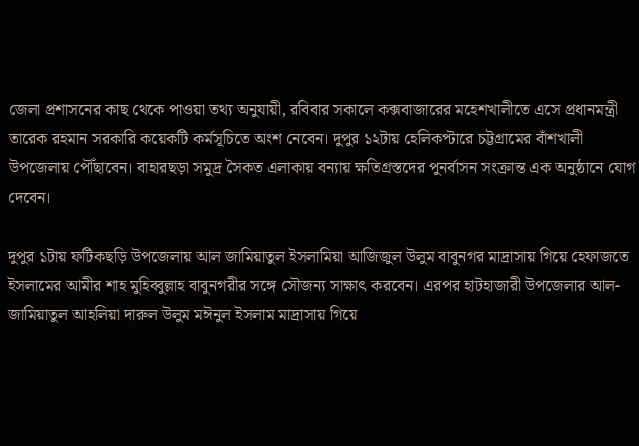জেলা প্রশাসনের কাছ থেকে পাওয়া তথ্য অনুযায়ী, রবিবার সকালে কক্সবাজারের মহেশখালীতে এসে প্রধানমন্ত্রী তারেক রহমান সরকারি কয়েকটি কর্মসূচিতে অংশ নেবেন। দুপুর ১২টায় হেলিকপ্টারে চট্টগ্রামের বাঁশখালী উপজেলায় পৌঁছাবেন। বাহারছড়া সমুদ্র সৈকত এলাকায় বন্যায় ক্ষতিগ্রস্তদের পুনর্বাসন সংক্রান্ত এক অনুষ্ঠানে যোগ দেবেন।

দুপুর ১টায় ফটিকছড়ি উপজেলায় আল জামিয়াতুল ইসলামিয়া আজিজুল উলুম বাবুনগর মাদ্রাসায় গিয়ে হেফাজতে ইসলামের আমীর শাহ মুহিব্বুল্লাহ বাবুনগরীর সঙ্গে সৌজন্য সাক্ষাৎ করবেন। এরপর হাটহাজারী উপজেলার আল-জামিয়াতুল আহলিয়া দারুল উলুম মঈনুল ইসলাম মাদ্রাসায় গিয়ে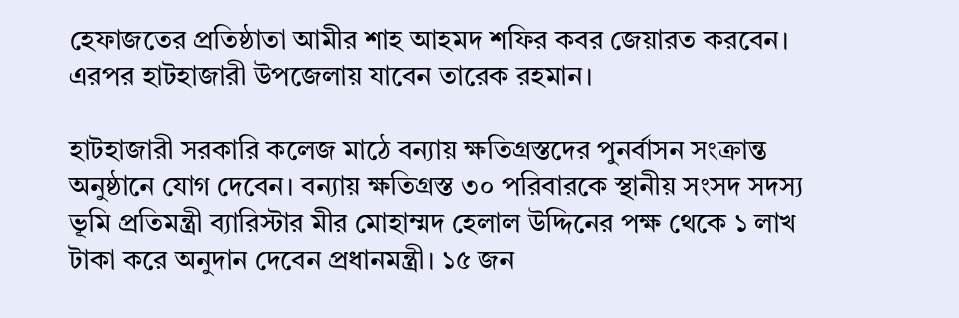হেফাজতের প্রতিষ্ঠাতা আমীর শাহ আহমদ শফির কবর জেয়ারত করবেন।
এরপর হাটহাজারী উপজেলায় যাবেন তারেক রহমান।

হাটহাজারী সরকারি কলেজ মাঠে বন্যায় ক্ষতিগ্রস্তদের পুনর্বাসন সংক্রান্ত অনুষ্ঠানে যোগ দেবেন। বন্যায় ক্ষতিগ্রস্ত ৩০ পরিবারকে স্থানীয় সংসদ সদস্য ভূমি প্রতিমন্ত্রী ব্যারিস্টার মীর মোহাম্মদ হেলাল উদ্দিনের পক্ষ থেকে ১ লাখ টাকা করে অনুদান দেবেন প্রধানমন্ত্রী। ১৫ জন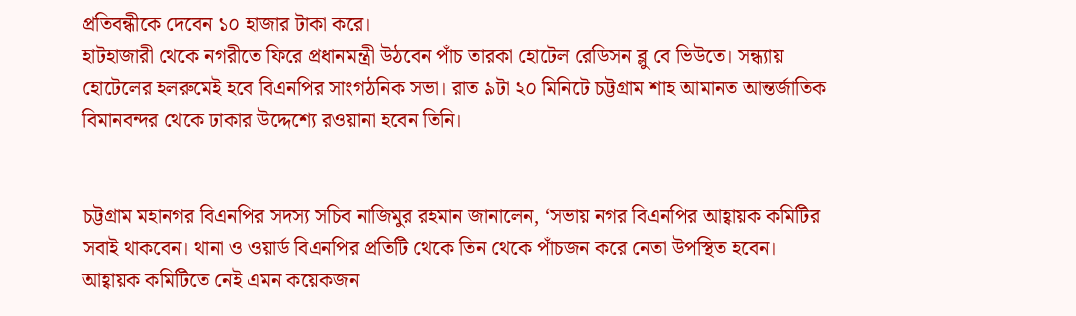প্রতিবন্ধীকে দেবেন ১০ হাজার টাকা করে।
হাটহাজারী থেকে নগরীতে ফিরে প্রধানমন্ত্রী উঠবেন পাঁচ তারকা হোটেল রেডিসন ব্লু বে ভিউতে। সন্ধ্যায় হোটেলের হলরুমেই হবে বিএনপির সাংগঠনিক সভা। রাত ৯টা ২০ মিনিটে চট্টগ্রাম শাহ আমানত আন্তর্জাতিক বিমানবন্দর থেকে ঢাকার উদ্দেশ্যে রওয়ানা হবেন তিনি।


চট্টগ্রাম মহানগর বিএনপির সদস্য সচিব নাজিমুর রহমান জানালেন, ‘সভায় নগর বিএনপির আহ্বায়ক কমিটির সবাই থাকবেন। থানা ও ওয়ার্ড বিএনপির প্রতিটি থেকে তিন থেকে পাঁচজন করে নেতা উপস্থিত হবেন। আহ্বায়ক কমিটিতে নেই এমন কয়েকজন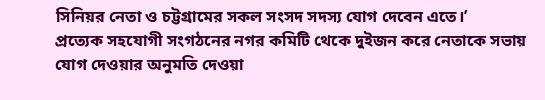সিনিয়র নেতা ও চট্টগ্রামের সকল সংসদ সদস্য যোগ দেবেন এতে।’
প্রত্যেক সহযোগী সংগঠনের নগর কমিটি থেকে দুইজন করে নেতাকে সভায় যোগ দেওয়ার অনুমতি দেওয়া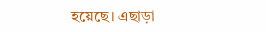হয়েছে। এছাড়া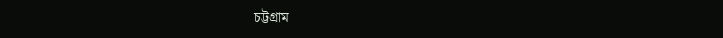চট্টগ্রাম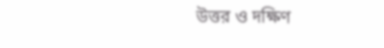উত্তর ও দক্ষিণ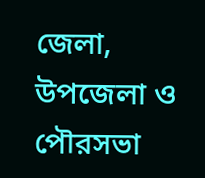জেলা, উপজেলা ও পৌরসভা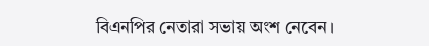বিএনপির নেতারা সভায় অংশ নেবেন।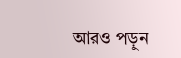আরও পড়ুন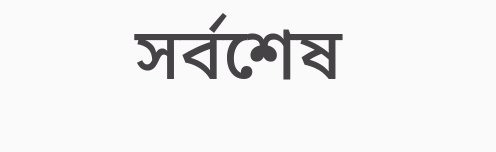সর্বশেষ